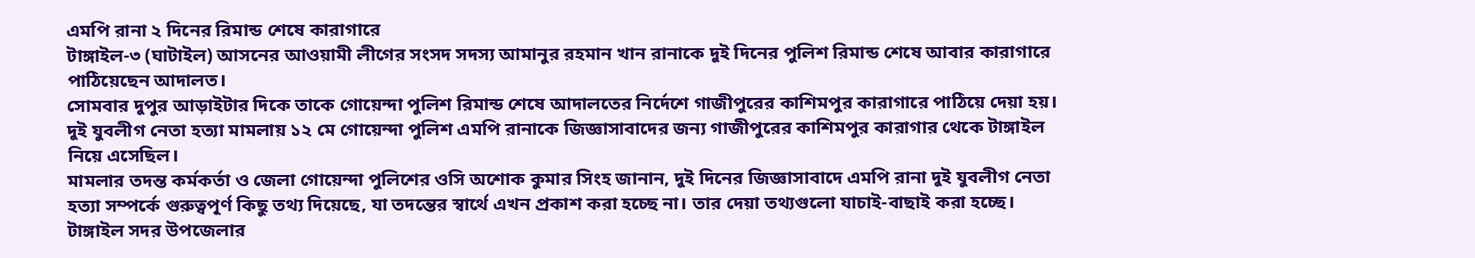এমপি রানা ২ দিনের রিমান্ড শেষে কারাগারে
টাঙ্গাইল-৩ (ঘাটাইল) আসনের আওয়ামী লীগের সংসদ সদস্য আমানুর রহমান খান রানাকে দুই দিনের পুলিশ রিমান্ড শেষে আবার কারাগারে পাঠিয়েছেন আদালত।
সোমবার দুপুর আড়াইটার দিকে তাকে গোয়েন্দা পুলিশ রিমান্ড শেষে আদালতের নির্দেশে গাজীপুরের কাশিমপুর কারাগারে পাঠিয়ে দেয়া হয়।
দুই যুবলীগ নেতা হত্যা মামলায় ১২ মে গোয়েন্দা পুলিশ এমপি রানাকে জিজ্ঞাসাবাদের জন্য গাজীপুরের কাশিমপুর কারাগার থেকে টাঙ্গাইল নিয়ে এসেছিল।
মামলার তদন্ত কর্মকর্তা ও জেলা গোয়েন্দা পুলিশের ওসি অশোক কুমার সিংহ জানান, দুই দিনের জিজ্ঞাসাবাদে এমপি রানা দুই যুবলীগ নেতা হত্যা সম্পর্কে গুরুত্বপূর্ণ কিছু তথ্য দিয়েছে, যা তদন্তের স্বার্থে এখন প্রকাশ করা হচ্ছে না। তার দেয়া তথ্যগুলো যাচাই-বাছাই করা হচ্ছে।
টাঙ্গাইল সদর উপজেলার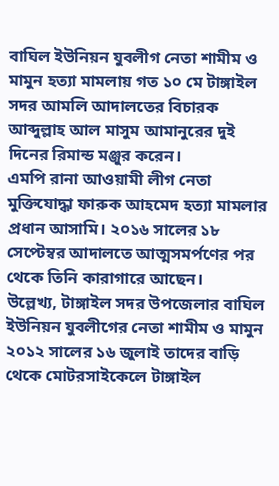বাঘিল ইউনিয়ন যুবলীগ নেতা শামীম ও মামুন হত্যা মামলায় গত ১০ মে টাঙ্গাইল সদর আমলি আদালতের বিচারক আব্দুল্লাহ আল মাসুম আমানুরের দুই দিনের রিমান্ড মঞ্জুর করেন।
এমপি রানা আওয়ামী লীগ নেতা মুক্তিযোদ্ধা ফারুক আহমেদ হত্যা মামলার প্রধান আসামি। ২০১৬ সালের ১৮ সেপ্টেম্বর আদালতে আত্মসমর্পণের পর থেকে তিনি কারাগারে আছেন।
উল্লেখ্য, টাঙ্গাইল সদর উপজেলার বাঘিল ইউনিয়ন যুবলীগের নেতা শামীম ও মামুন ২০১২ সালের ১৬ জুলাই তাদের বাড়ি থেকে মোটরসাইকেলে টাঙ্গাইল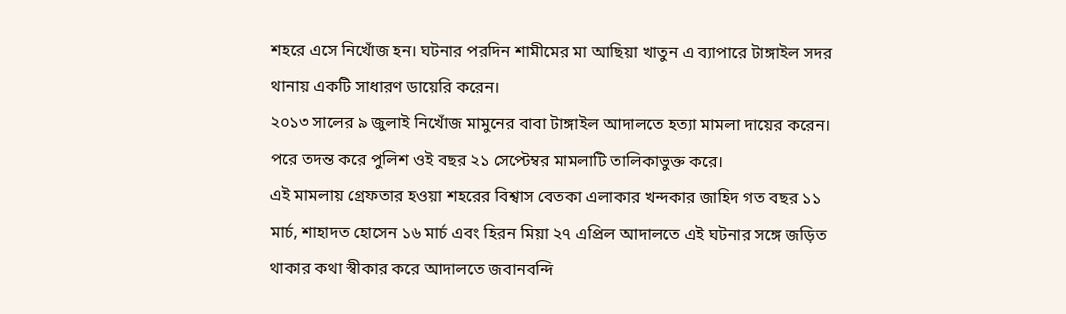শহরে এসে নিখোঁজ হন। ঘটনার পরদিন শামীমের মা আছিয়া খাতুন এ ব্যাপারে টাঙ্গাইল সদর থানায় একটি সাধারণ ডায়েরি করেন।
২০১৩ সালের ৯ জুলাই নিখোঁজ মামুনের বাবা টাঙ্গাইল আদালতে হত্যা মামলা দায়ের করেন। পরে তদন্ত করে পুলিশ ওই বছর ২১ সেপ্টেম্বর মামলাটি তালিকাভুক্ত করে।
এই মামলায় গ্রেফতার হওয়া শহরের বিশ্বাস বেতকা এলাকার খন্দকার জাহিদ গত বছর ১১ মার্চ, শাহাদত হোসেন ১৬ মার্চ এবং হিরন মিয়া ২৭ এপ্রিল আদালতে এই ঘটনার সঙ্গে জড়িত থাকার কথা স্বীকার করে আদালতে জবানবন্দি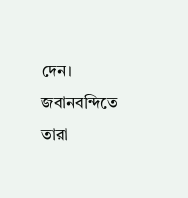দেন।
জবানবন্দিতে তারা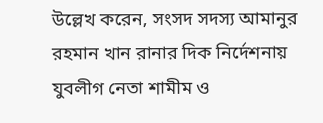উল্লেখ করেন, সংসদ সদস্য আমানুর রহমান খান রানার দিক নির্দেশনায় যুবলীগ নেতা শামীম ও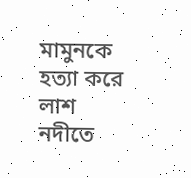মামুনকে হত্যা করে লাশ নদীতে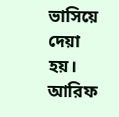ভাসিয়ে দেয়া হয়।
আরিফ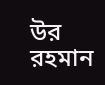উর রহমান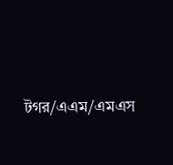টগর/এএম/এমএস